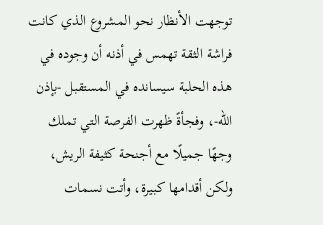توجهت الأنظار نحو المشروع الذي كانت فراشة الثقة تهمس في أذنه أن وجوده في هذه الحلبة سيسانده في المستقبل -بإذن الله-، وفجأةً ظهرت الفرصة التي تملك وجهًا جميلًا مع أجنحة كثيفة الريش، ولكن أقدامها كبيرة، وأتت نسمات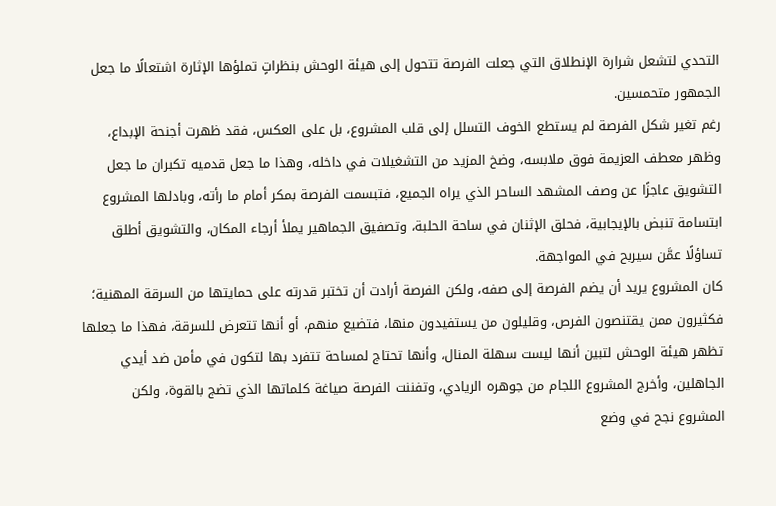التحدي لتشعل شرارة الإنطلاق التي جعلت الفرصة تتحول إلى هيئة الوحش بنظراتٍ تملؤها الإثارة اشتعالًا ما جعل الجمهور متحمسين.
رغم تغير شكل الفرصة لم يستطع الخوف التسلل إلى قلب المشروع، بل على العكس، فقد ظهرت أجنحة الإبداع، وظهر معطف العزيمة فوق ملابسه، وضخ المزيد من التشغيلات في داخله، وهذا ما جعل قدميه تكبران ما جعل التشويق عاجزًا عن وصف المشهد الساحر الذي يراه الجميع، فتبسمت الفرصة بمكر أمام ما رأته، وبادلها المشروع ابتسامة تنبض بالإيجابية، فحلق الإثنان في ساحة الحلبة، وتصفيق الجماهير يملأ أرجاء المكان، والتشويق أطلق تساؤلًا عمَّن سيربح في المواجهة.
كان المشروع يريد أن يضم الفرصة إلى صفه، ولكن الفرصة أرادت أن تختبر قدرته على حمايتها من السرقة المهنية؛ فكثيرون ممن يقتنصون الفرص، وقليلون من يستفيدون منها، فتضيع منهم، أو أنها تتعرض للسرقة، فهذا ما جعلها تظهر هيئة الوحش لتبين أنها ليست سهلة المنال، وأنها تحتاج لمساحة تتفرد بها لتكون في مأمن ضد أيدي الجاهلين، وأخرج المشروع اللجام من جوهره الريادي، وتفننت الفرصة صياغة كلماتها الذي تضج بالقوة، ولكن المشروع نجح في وضع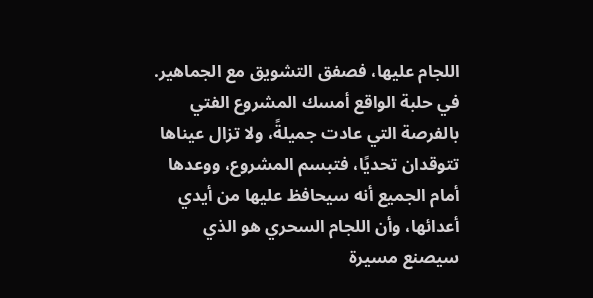اللجام عليها، فصفق التشويق مع الجماهير.
في حلبة الواقع أمسك المشروع الفتي بالفرصة التي عادت جميلةً، ولا تزال عيناها تتوقدان تحديًا، فتبسم المشروع، ووعدها أمام الجميع أنه سيحافظ عليها من أيدي أعدائها، وأن اللجام السحري هو الذي سيصنع مسيرة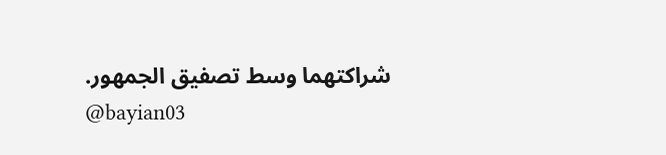شراكتهما وسط تصفيق الجمهور.
@bayian03